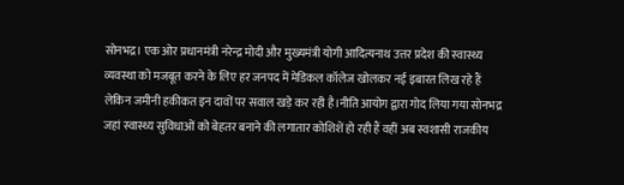सोनभद्र। एक ओर प्रधानमंत्री नरेन्द्र मोदी और मुख्यमंत्री योगी आदित्यनाथ उत्तर प्रदेश की स्वास्थ्य व्यवस्था को मजबूत करने के लिए हर जनपद में मेडिकल कॉलेज खोलकर नई इबारत लिख रहे हैं लेकिन जमीनी हकीकत इन दावों पर सवाल खड़े कर रही है।नीति आयोग द्वारा गोद लिया गया सोनभद्र जहां स्वास्थ्य सुविधाओं को बेहतर बनाने की लगातार कोशिशें हो रही हैं वहीं अब स्वशासी राजकीय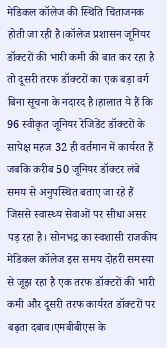मेडिकल कॉलेज की स्थिति चिंताजनक होती जा रही है।कॉलेज प्रशासन जूनियर डॉक्टरों की भारी कमी की बात कर रहा है तो दूसरी तरफ डॉक्टरों का एक बड़ा वर्ग बिना सूचना के नदारद है।हालात ये हैं कि 96 स्वीकृत जूनियर रेजिडेंट डॉक्टरों के सापेक्ष महज 32 ही वर्तमान में कार्यरत हैं जबकि करीब 50 जूनियर डॉक्टर लंबे समय से अनुपस्थित बताए जा रहे हैं जिससे स्वास्थ्य सेवाओं पर सीधा असर पड़ रहा है। सोनभद्र का स्वशासी राजकीय मेडिकल कॉलेज इस समय दोहरी समस्या से जूझ रहा है एक तरफ डॉक्टरों की भारी कमी और दूसरी तरफ कार्यरत डॉक्टरों पर बढ़ता दबाव।एमबीबीएस के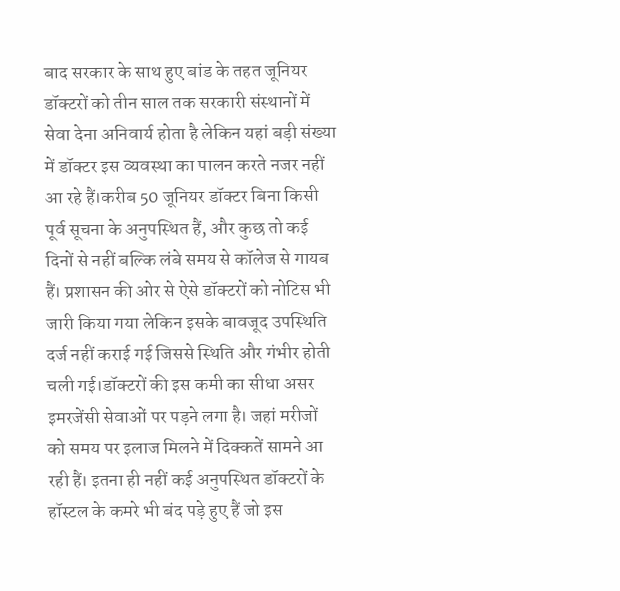बाद सरकार के साथ हुए बांड के तहत जूनियर डॉक्टरों को तीन साल तक सरकारी संस्थानों में सेवा देना अनिवार्य होता है लेकिन यहां बड़ी संख्या में डॉक्टर इस व्यवस्था का पालन करते नजर नहीं आ रहे हैं।करीब 50 जूनियर डॉक्टर बिना किसी पूर्व सूचना के अनुपस्थित हैं, और कुछ तो कई दिनों से नहीं बल्कि लंबे समय से कॉलेज से गायब हैं। प्रशासन की ओर से ऐसे डॉक्टरों को नोटिस भी जारी किया गया लेकिन इसके बावजूद उपस्थिति दर्ज नहीं कराई गई जिससे स्थिति और गंभीर होती चली गई।डॉक्टरों की इस कमी का सीधा असर इमरजेंसी सेवाओं पर पड़ने लगा है। जहां मरीजों को समय पर इलाज मिलने में दिक्कतें सामने आ रही हैं। इतना ही नहीं कई अनुपस्थित डॉक्टरों के हॉस्टल के कमरे भी बंद पड़े हुए हैं जो इस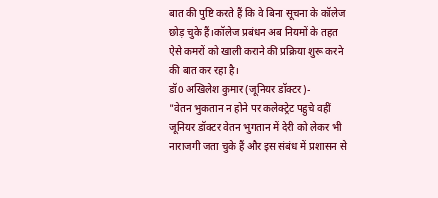बात की पुष्टि करते हैं कि वे बिना सूचना के कॉलेज छोड़ चुके हैं।कॉलेज प्रबंधन अब नियमों के तहत ऐसे कमरों को खाली कराने की प्रक्रिया शुरू करने की बात कर रहा है।
डॉ0 अखिलेश कुमार (जूनियर डॉक्टर)-
"वेतन भुकतान न होने पर कलेक्ट्रेट पहुचे वहीं जूनियर डॉक्टर वेतन भुगतान में देरी को लेकर भी नाराजगी जता चुके हैं और इस संबंध में प्रशासन से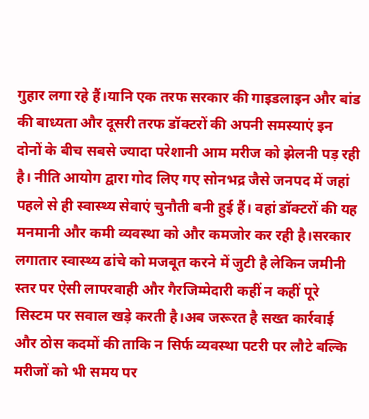गुहार लगा रहे हैं।यानि एक तरफ सरकार की गाइडलाइन और बांड की बाध्यता और दूसरी तरफ डॉक्टरों की अपनी समस्याएं इन दोनों के बीच सबसे ज्यादा परेशानी आम मरीज को झेलनी पड़ रही है। नीति आयोग द्वारा गोद लिए गए सोनभद्र जैसे जनपद में जहां पहले से ही स्वास्थ्य सेवाएं चुनौती बनी हुई हैं। वहां डॉक्टरों की यह मनमानी और कमी व्यवस्था को और कमजोर कर रही है।सरकार लगातार स्वास्थ्य ढांचे को मजबूत करने में जुटी है लेकिन जमीनी स्तर पर ऐसी लापरवाही और गैरजिम्मेदारी कहीं न कहीं पूरे सिस्टम पर सवाल खड़े करती है।अब जरूरत है सख्त कार्रवाई और ठोस कदमों की ताकि न सिर्फ व्यवस्था पटरी पर लौटे बल्कि मरीजों को भी समय पर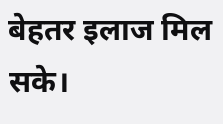बेहतर इलाज मिल सके।